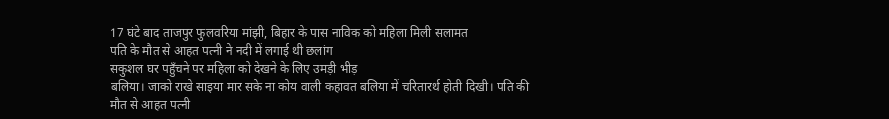17 घंटे बाद ताजपुर फुलवरिया मांझी, बिहार के पास नाविक को महिला मिली सलामत
पति के मौत से आहत पत्नी ने नदी में लगाई थी छलांग
सकुशल घर पहुँचने पर महिला को देखने के लिए उमड़ी भीड़
बलिया। जाको राखे साइया मार सके ना कोय वाली कहावत बलिया में चरितारर्थ होती दिखी। पति की मौत से आहत पत्नी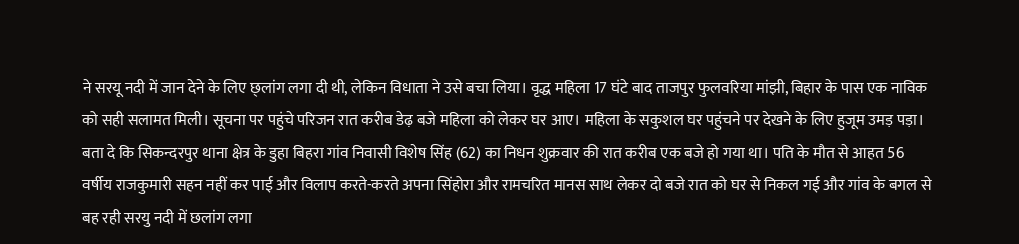ने सरयू नदी में जान देने के लिए छ्लांग लगा दी थी, लेकिन विधाता ने उसे बचा लिया। वृद्ध महिला 17 घंटे बाद ताजपुर फुलवरिया मांझी, बिहार के पास एक नाविक को सही सलामत मिली। सूचना पर पहुंचे परिजन रात करीब डेढ़ बजे महिला को लेकर घर आए। महिला के सकुशल घर पहुंचने पर देखने के लिए हुजूम उमड़ पड़ा।
बता दे कि सिकन्दरपुर थाना क्षेत्र के डुहा बिहरा गांव निवासी विशेष सिंह (62) का निधन शुक्रवार की रात करीब एक बजे हो गया था। पति के मौत से आहत 56 वर्षीय राजकुमारी सहन नहीं कर पाई और विलाप करते-करते अपना सिंहोरा और रामचरित मानस साथ लेकर दो बजे रात को घर से निकल गई और गांव के बगल से बह रही सरयु नदी में छलांग लगा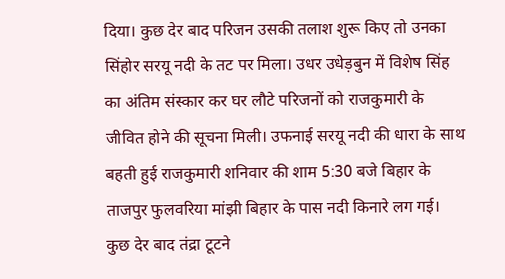दिया। कुछ देर बाद परिजन उसकी तलाश शुरू किए तो उनका सिंहोर सरयू नदी के तट पर मिला। उधर उधेड़बुन में विशेष सिंह का अंतिम संस्कार कर घर लौटे परिजनों को राजकुमारी के जीवित होने की सूचना मिली। उफनाई सरयू नदी की धारा के साथ बहती हुई राजकुमारी शनिवार की शाम 5:30 बजे बिहार के ताजपुर फुलवरिया मांझी बिहार के पास नदी किनारे लग गई। कुछ देर बाद तंद्रा टूटने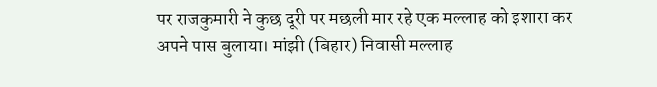पर राजकुमारी ने कुछ दूरी पर मछली मार रहे एक मल्लाह को इशारा कर अपने पास बुलाया। मांझी (बिहार) निवासी मल्लाह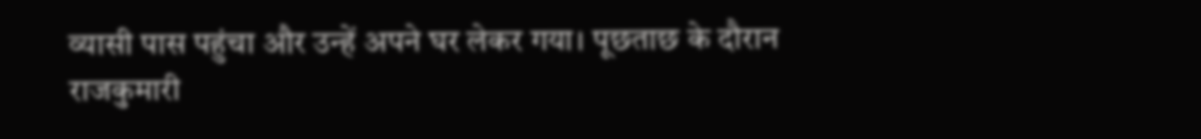व्यासी पास पहुंचा और उन्हें अपने घर लेकर गया। पूछताछ के दौरान राजकुमारी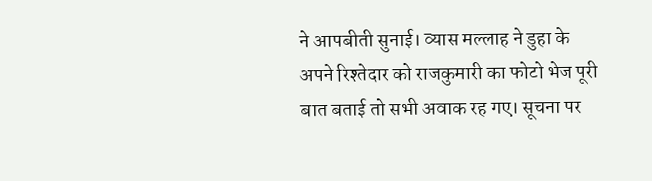ने आपबीती सुनाई। व्यास मल्लाह ने डुहा के अपने रिश्तेदार को राजकुमारी का फोटो भेज पूरी बात बताई तो सभी अवाक रह गए। सूचना पर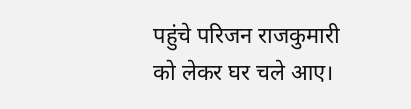पहुंचे परिजन राजकुमारी को लेकर घर चले आए।